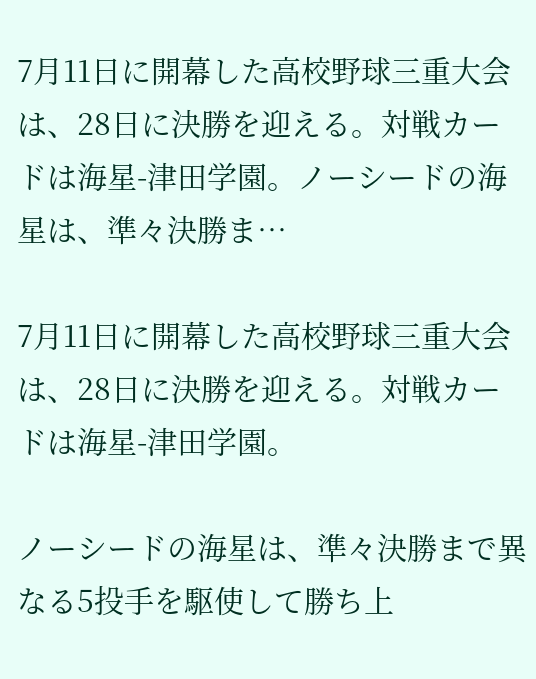7月11日に開幕した高校野球三重大会は、28日に決勝を迎える。対戦カードは海星-津田学園。ノーシードの海星は、準々決勝ま…

7月11日に開幕した高校野球三重大会は、28日に決勝を迎える。対戦カードは海星-津田学園。

ノーシードの海星は、準々決勝まで異なる5投手を駆使して勝ち上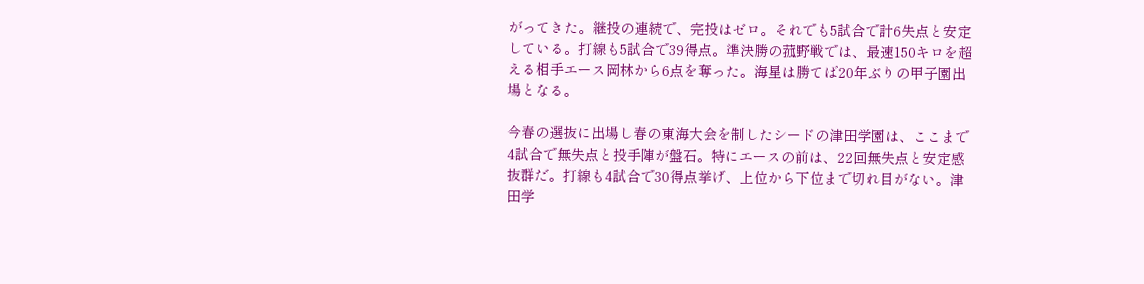がってきた。継投の連続で、完投はゼロ。それでも5試合で計6失点と安定している。打線も5試合で39得点。準決勝の菰野戦では、最速150キロを超える相手エース岡林から6点を奪った。海星は勝てば20年ぶりの甲子園出場となる。

今春の選抜に出場し春の東海大会を制したシードの津田学園は、ここまで4試合で無失点と投手陣が盤石。特にエースの前は、22回無失点と安定感抜群だ。打線も4試合で30得点挙げ、上位から下位まで切れ目がない。津田学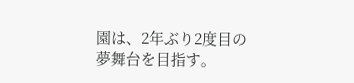園は、2年ぶり2度目の夢舞台を目指す。